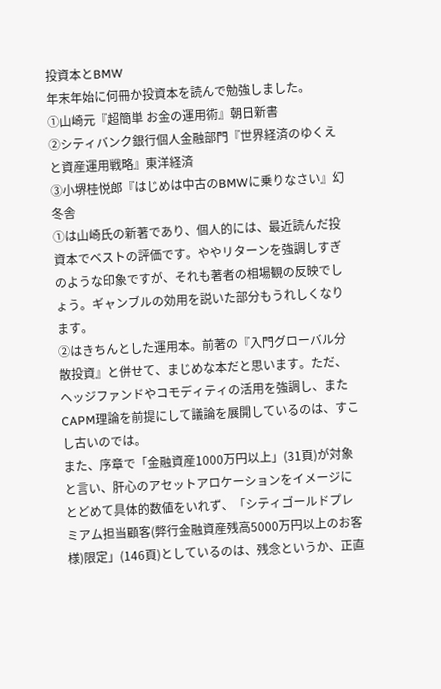投資本とBMW
年末年始に何冊か投資本を読んで勉強しました。
①山崎元『超簡単 お金の運用術』朝日新書
②シティバンク銀行個人金融部門『世界経済のゆくえと資産運用戦略』東洋経済
③小堺桂悦郎『はじめは中古のBMWに乗りなさい』幻冬舎
①は山崎氏の新著であり、個人的には、最近読んだ投資本でベストの評価です。ややリターンを強調しすぎのような印象ですが、それも著者の相場観の反映でしょう。ギャンブルの効用を説いた部分もうれしくなります。
②はきちんとした運用本。前著の『入門グローバル分散投資』と併せて、まじめな本だと思います。ただ、ヘッジファンドやコモディティの活用を強調し、またCAPM理論を前提にして議論を展開しているのは、すこし古いのでは。
また、序章で「金融資産1000万円以上」(31頁)が対象と言い、肝心のアセットアロケーションをイメージにとどめて具体的数値をいれず、「シティゴールドプレミアム担当顧客(弊行金融資産残高5000万円以上のお客様)限定」(146頁)としているのは、残念というか、正直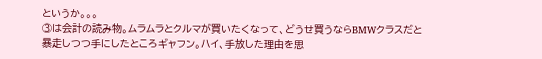というか。。。
③は会計の読み物。ムラムラとクルマが買いたくなって、どうせ買うならBMWクラスだと暴走しつつ手にしたところギャフン。ハイ、手放した理由を思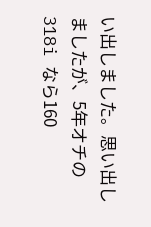い出しました。思い出しましたが、5年オチの318i なら160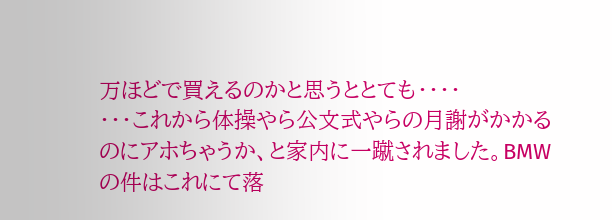万ほどで買えるのかと思うととても・・・・
・・・これから体操やら公文式やらの月謝がかかるのにアホちゃうか、と家内に一蹴されました。BMWの件はこれにて落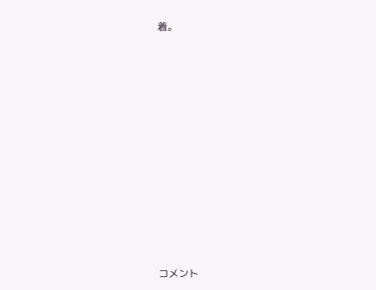着。












コメント